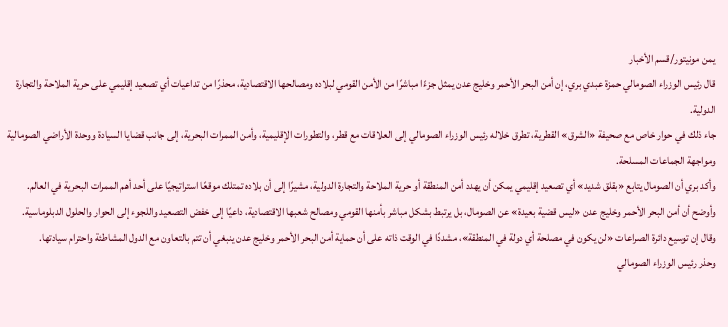يمن مونيتور/قسم الأخبار
قال رئيس الوزراء الصومالي حمزة عبدي بري، إن أمن البحر الأحمر وخليج عدن يمثل جزءًا مباشرًا من الأمن القومي لبلاده ومصالحها الاقتصادية، محذرًا من تداعيات أي تصعيد إقليمي على حرية الملاحة والتجارة الدولية.
جاء ذلك في حوار خاص مع صحيفة «الشرق» القطرية، تطرق خلاله رئيس الوزراء الصومالي إلى العلاقات مع قطر، والتطورات الإقليمية، وأمن الممرات البحرية، إلى جانب قضايا السيادة ووحدة الأراضي الصومالية ومواجهة الجماعات المسلحة.
وأكد بري أن الصومال يتابع «بقلق شديد» أي تصعيد إقليمي يمكن أن يهدد أمن المنطقة أو حرية الملاحة والتجارة الدولية، مشيرًا إلى أن بلاده تمتلك موقعًا استراتيجيًا على أحد أهم الممرات البحرية في العالم.
وأوضح أن أمن البحر الأحمر وخليج عدن «ليس قضية بعيدة» عن الصومال، بل يرتبط بشكل مباشر بأمنها القومي ومصالح شعبها الاقتصادية، داعيًا إلى خفض التصعيد واللجوء إلى الحوار والحلول الدبلوماسية.
وقال إن توسيع دائرة الصراعات «لن يكون في مصلحة أي دولة في المنطقة»، مشددًا في الوقت ذاته على أن حماية أمن البحر الأحمر وخليج عدن ينبغي أن تتم بالتعاون مع الدول المشاطئة واحترام سيادتها.
وحذر رئيس الوزراء الصومالي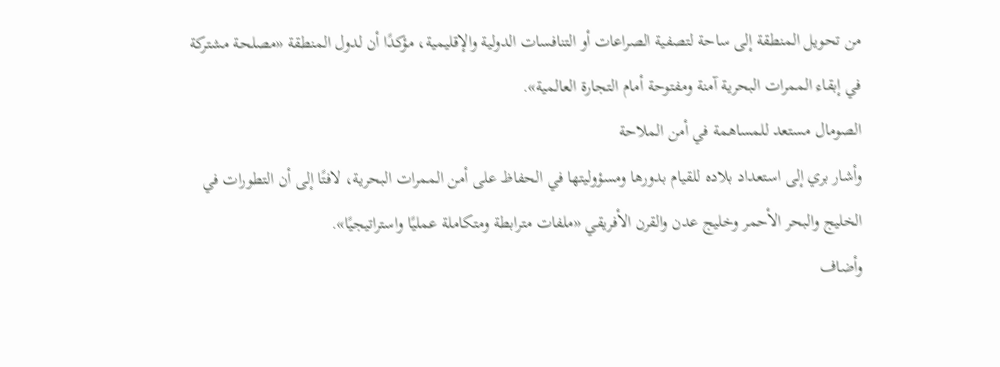من تحويل المنطقة إلى ساحة لتصفية الصراعات أو التنافسات الدولية والإقليمية، مؤكدًا أن لدول المنطقة «مصلحة مشتركة في إبقاء الممرات البحرية آمنة ومفتوحة أمام التجارة العالمية».
الصومال مستعد للمساهمة في أمن الملاحة
وأشار بري إلى استعداد بلاده للقيام بدورها ومسؤوليتها في الحفاظ على أمن الممرات البحرية، لافتًا إلى أن التطورات في الخليج والبحر الأحمر وخليج عدن والقرن الأفريقي «ملفات مترابطة ومتكاملة عمليًا واستراتيجيًا».
وأضاف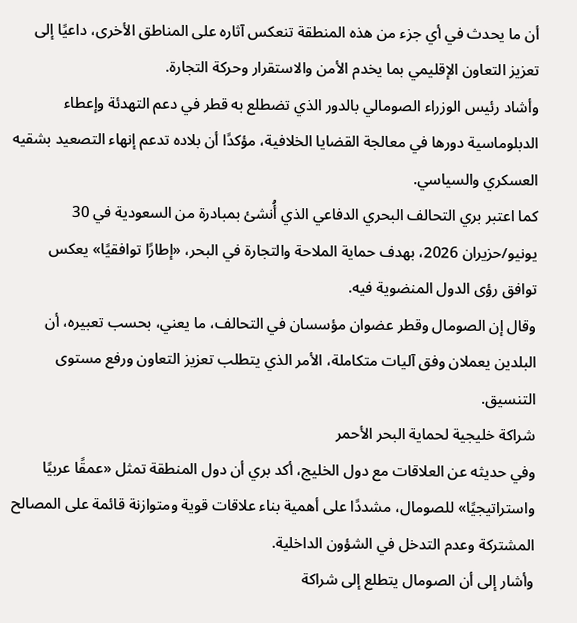أن ما يحدث في أي جزء من هذه المنطقة تنعكس آثاره على المناطق الأخرى، داعيًا إلى تعزيز التعاون الإقليمي بما يخدم الأمن والاستقرار وحركة التجارة.
وأشاد رئيس الوزراء الصومالي بالدور الذي تضطلع به قطر في دعم التهدئة وإعطاء الدبلوماسية دورها في معالجة القضايا الخلافية، مؤكدًا أن بلاده تدعم إنهاء التصعيد بشقيه العسكري والسياسي.
كما اعتبر بري التحالف البحري الدفاعي الذي أُنشئ بمبادرة من السعودية في 30 يونيو/حزيران 2026، بهدف حماية الملاحة والتجارة في البحر، «إطارًا توافقيًا» يعكس توافق رؤى الدول المنضوية فيه.
وقال إن الصومال وقطر عضوان مؤسسان في التحالف، ما يعني، بحسب تعبيره، أن البلدين يعملان وفق آليات متكاملة، الأمر الذي يتطلب تعزيز التعاون ورفع مستوى التنسيق.
شراكة خليجية لحماية البحر الأحمر
وفي حديثه عن العلاقات مع دول الخليج، أكد بري أن دول المنطقة تمثل «عمقًا عربيًا واستراتيجيًا» للصومال، مشددًا على أهمية بناء علاقات قوية ومتوازنة قائمة على المصالح المشتركة وعدم التدخل في الشؤون الداخلية.
وأشار إلى أن الصومال يتطلع إلى شراكة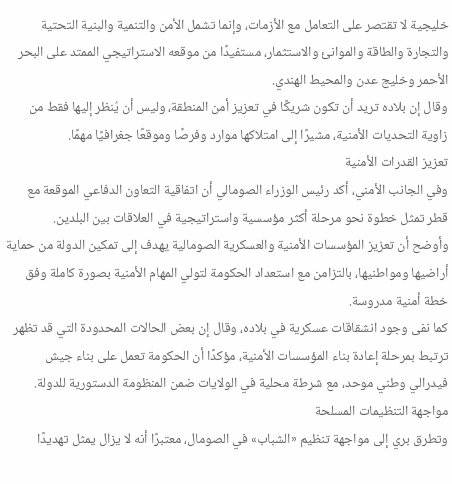خليجية لا تقتصر على التعامل مع الأزمات، وإنما تشمل الأمن والتنمية والبنية التحتية والتجارة والطاقة والموانئ والاستثمار، مستفيدًا من موقعه الاستراتيجي الممتد على البحر الأحمر وخليج عدن والمحيط الهندي.
وقال إن بلاده تريد أن تكون شريكًا في تعزيز أمن المنطقة، وليس أن يُنظر إليها فقط من زاوية التحديات الأمنية، مشيرًا إلى امتلاكها موارد وفرصًا وموقعًا جغرافيًا مهمًا.
تعزيز القدرات الأمنية
وفي الجانب الأمني، أكد رئيس الوزراء الصومالي أن اتفاقية التعاون الدفاعي الموقعة مع قطر تمثل خطوة نحو مرحلة أكثر مؤسسية واستراتيجية في العلاقات بين البلدين.
وأوضح أن تعزيز المؤسسات الأمنية والعسكرية الصومالية يهدف إلى تمكين الدولة من حماية أراضيها ومواطنيها، بالتزامن مع استعداد الحكومة لتولي المهام الأمنية بصورة كاملة وفق خطة أمنية مدروسة.
كما نفى وجود انشقاقات عسكرية في بلاده، وقال إن بعض الحالات المحدودة التي قد تظهر ترتبط بمرحلة إعادة بناء المؤسسات الأمنية، مؤكدًا أن الحكومة تعمل على بناء جيش فيدرالي وطني موحد، مع شرطة محلية في الولايات ضمن المنظومة الدستورية للدولة.
مواجهة التنظيمات المسلحة
وتطرق بري إلى مواجهة تنظيم «الشباب» في الصومال، معتبرًا أنه لا يزال يمثل تهديدًا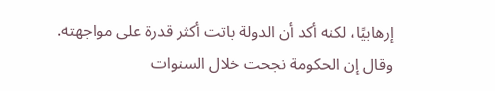إرهابيًا، لكنه أكد أن الدولة باتت أكثر قدرة على مواجهته.
وقال إن الحكومة نجحت خلال السنوات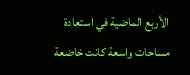الأربع الماضية في استعادة مساحات واسعة كانت خاضعة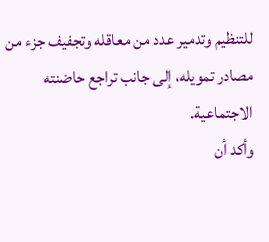للتنظيم وتدمير عدد من معاقله وتجفيف جزء من مصادر تمويله، إلى جانب تراجع حاضنته الاجتماعية.
وأكد أن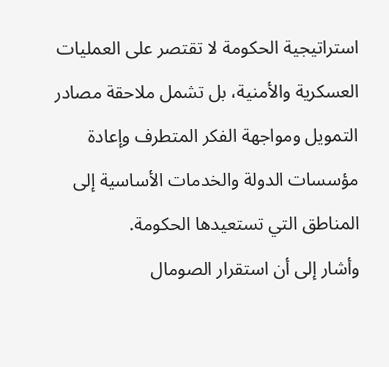استراتيجية الحكومة لا تقتصر على العمليات العسكرية والأمنية، بل تشمل ملاحقة مصادر التمويل ومواجهة الفكر المتطرف وإعادة مؤسسات الدولة والخدمات الأساسية إلى المناطق التي تستعيدها الحكومة.
وأشار إلى أن استقرار الصومال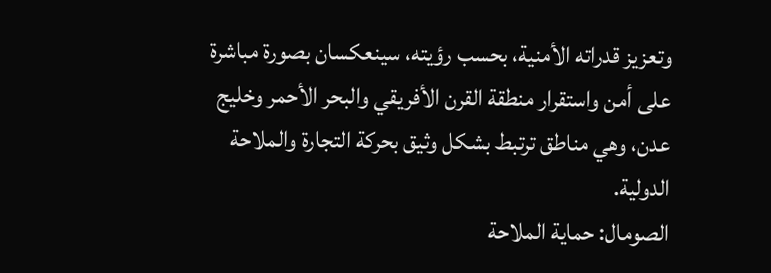وتعزيز قدراته الأمنية، بحسب رؤيته، سينعكسان بصورة مباشرة على أمن واستقرار منطقة القرن الأفريقي والبحر الأحمر وخليج عدن، وهي مناطق ترتبط بشكل وثيق بحركة التجارة والملاحة الدولية.
الصومال: حماية الملاحة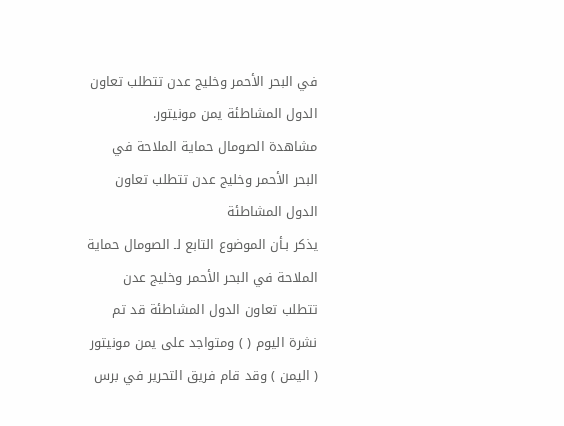في البحر الأحمر وخليج عدن تتطلب تعاون الدول المشاطئة يمن مونيتور.
مشاهدة الصومال حماية الملاحة في البحر الأحمر وخليج عدن تتطلب تعاون الدول المشاطئة
يذكر بـأن الموضوع التابع لـ الصومال حماية الملاحة في البحر الأحمر وخليج عدن تتطلب تعاون الدول المشاطئة قد تم نشرة اليوم ( ) ومتواجد على يمن مونيتور ( اليمن ) وقد قام فريق التحرير في برس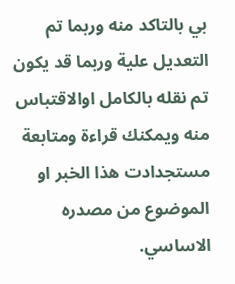بي بالتاكد منه وربما تم التعديل علية وربما قد يكون تم نقله بالكامل اوالاقتباس منه ويمكنك قراءة ومتابعة مستجدادت هذا الخبر او الموضوع من مصدره الاساسي.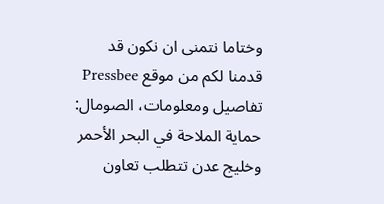وختاما نتمنى ان نكون قد قدمنا لكم من موقع Pressbee تفاصيل ومعلومات، الصومال: حماية الملاحة في البحر الأحمر وخليج عدن تتطلب تعاون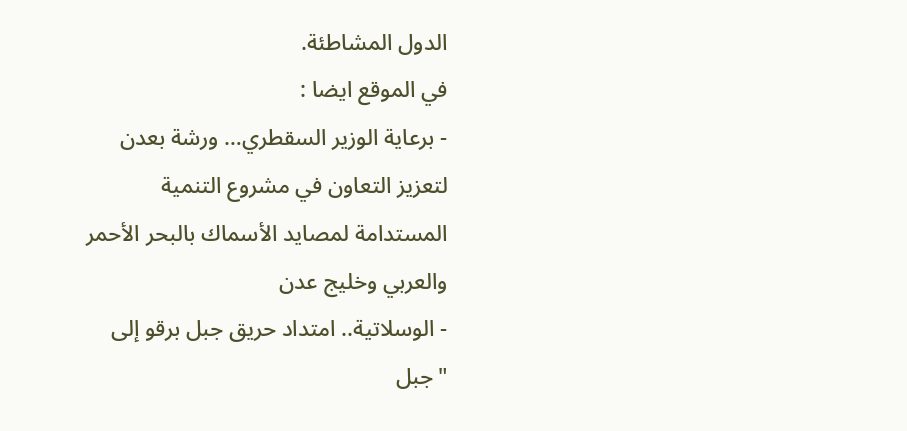الدول المشاطئة.
في الموقع ايضا :
- برعاية الوزير السقطري… ورشة بعدن لتعزيز التعاون في مشروع التنمية المستدامة لمصايد الأسماك بالبحر الأحمر والعربي وخليج عدن
- الوسلاتية.. امتداد حريق جبل برقو إلى "جبل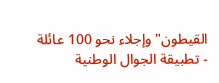القيطون" وإجلاء نحو 100 عائلة
- تطبيقة الجوال الوطنية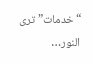“خدمات” ترى النور…